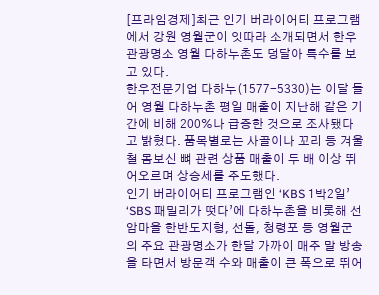[프라임경제]최근 인기 버라이어티 프로그램에서 강원 영월군이 잇따라 소개되면서 한우 관광명소 영월 다하누촌도 덩달아 특수를 보고 있다.
한우전문기업 다하누(1577-5330)는 이달 들어 영월 다하누촌 평일 매출이 지난해 같은 기간에 비해 200%나 급증한 것으로 조사됐다고 밝혔다. 품목별로는 사골이나 꼬리 등 겨울철 몸보신 뼈 관련 상품 매출이 두 배 이상 뛰어오르며 상승세를 주도했다.
인기 버라이어티 프로그램인 ‘KBS 1박2일’ ‘SBS 패밀리가 떳다’에 다하누촌을 비롯해 선암마을 한반도지형, 선돌, 청령포 등 영월군의 주요 관광명소가 한달 가까이 매주 말 방송을 타면서 방문객 수와 매출이 큰 폭으로 뛰어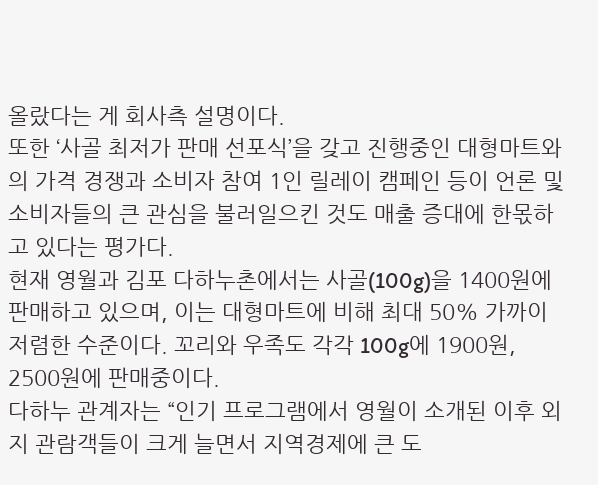올랐다는 게 회사측 설명이다.
또한 ‘사골 최저가 판매 선포식’을 갖고 진행중인 대형마트와의 가격 경쟁과 소비자 참여 1인 릴레이 캠페인 등이 언론 및 소비자들의 큰 관심을 불러일으킨 것도 매출 증대에 한몫하고 있다는 평가다.
현재 영월과 김포 다하누촌에서는 사골(100g)을 1400원에 판매하고 있으며, 이는 대형마트에 비해 최대 50% 가까이 저렴한 수준이다. 꼬리와 우족도 각각 100g에 1900원, 2500원에 판매중이다.
다하누 관계자는 “인기 프로그램에서 영월이 소개된 이후 외지 관람객들이 크게 늘면서 지역경제에 큰 도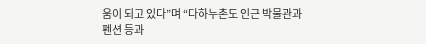움이 되고 있다”며 “다하누촌도 인근 박물관과 펜션 등과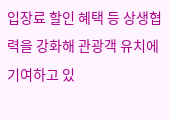입장료 할인 혜택 등 상생협력을 강화해 관광객 유치에 기여하고 있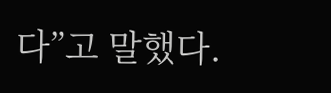다”고 말했다.